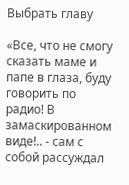Выбрать главу

«Все, что не смогу сказать маме и папе в глаза, буду говорить по радио! В замаскированном виде!.. - сам с собой рассуждал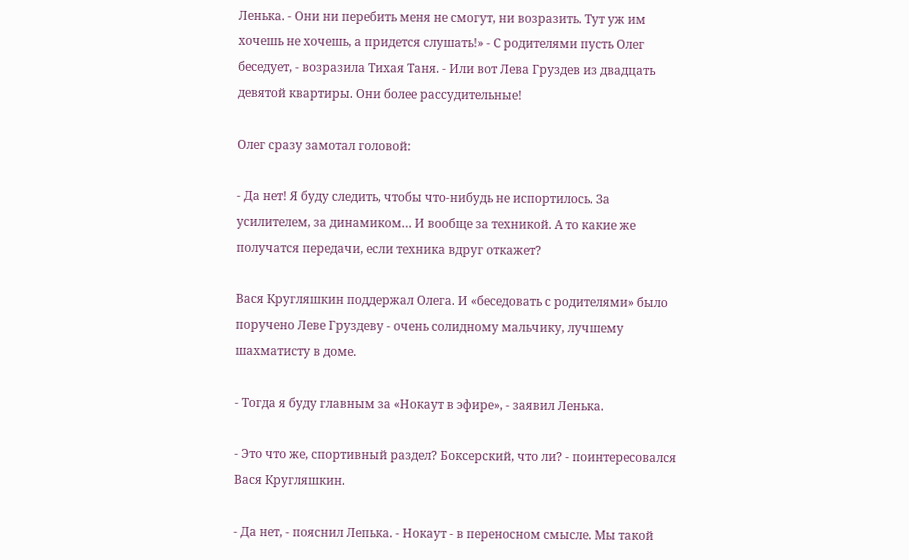Ленька. - Они ни перебить меня не смогут, ни возразить. Тут уж им хочешь не хочешь, а придется слушать!» - С родителями пусть Олег беседует, - возразила Тихая Таня. - Или вот Лева Груздев из двадцать девятой квартиры. Они более рассудительные!

Олег сразу замотал головой:

- Да нет! Я буду следить, чтобы что-нибудь не испортилось. За усилителем, за динамиком… И вообще за техникой. А то какие же получатся передачи, если техника вдруг откажет?

Вася Кругляшкин поддержал Олега. И «беседовать с родителями» было поручено Леве Груздеву - очень солидному мальчику, лучшему шахматисту в доме.

- Тогда я буду главным за «Нокаут в эфире», - заявил Ленька.

- Это что же, спортивный раздел? Боксерский, что ли? - поинтересовался Вася Кругляшкин.

- Да нет, - пояснил Лепька. - Нокаут - в переносном смысле. Мы такой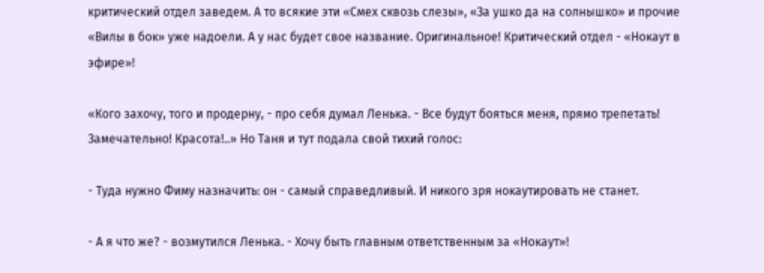критический отдел заведем. А то всякие эти «Смех сквозь слезы», «За ушко да на солнышко» и прочие «Вилы в бок» уже надоели. А у нас будет свое название. Оригинальное! Критический отдел - «Нокаут в эфире»!

«Кого захочу, того и продерну, - про себя думал Ленька. - Все будут бояться меня, прямо трепетать! Замечательно! Красота!..» Но Таня и тут подала свой тихий голос:

- Туда нужно Фиму назначить: он - самый справедливый. И никого зря нокаутировать не станет.

- А я что же? - возмутился Ленька. - Хочу быть главным ответственным за «Нокаут»!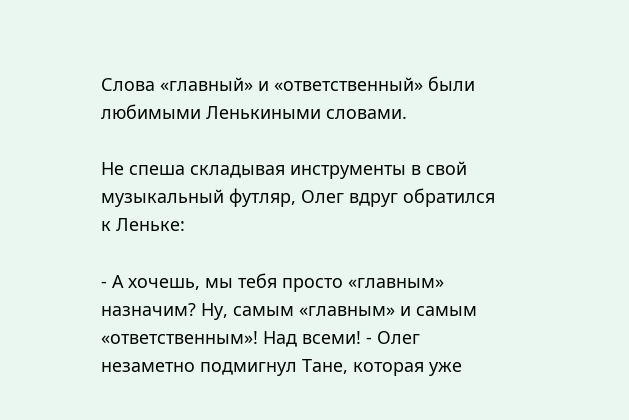Слова «главный» и «ответственный» были любимыми Ленькиными словами.

Не спеша складывая инструменты в свой музыкальный футляр, Олег вдруг обратился к Леньке:

- А хочешь, мы тебя просто «главным» назначим? Ну, самым «главным» и самым «ответственным»! Над всеми! - Олег незаметно подмигнул Тане, которая уже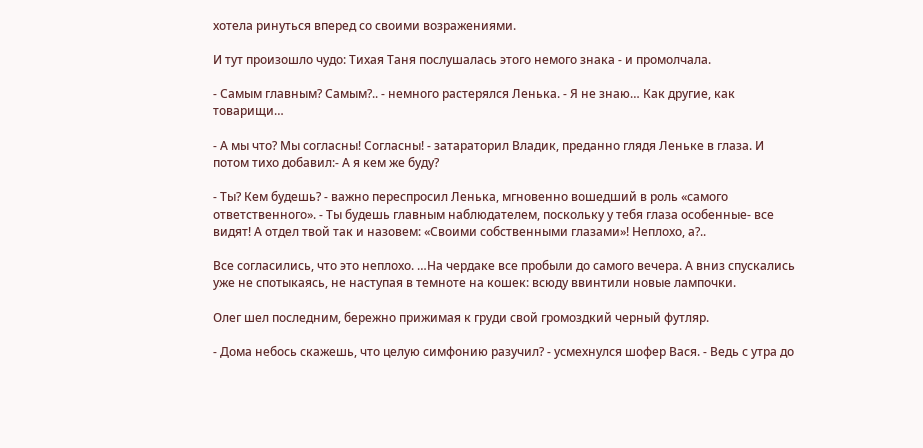хотела ринуться вперед со своими возражениями.

И тут произошло чудо: Тихая Таня послушалась этого немого знака - и промолчала.

- Самым главным? Самым?.. - немного растерялся Ленька. - Я не знаю… Как другие, как товарищи…

- А мы что? Мы согласны! Согласны! - затараторил Владик, преданно глядя Леньке в глаза. И потом тихо добавил:- А я кем же буду?

- Ты? Кем будешь? - важно переспросил Ленька, мгновенно вошедший в роль «самого ответственного». - Ты будешь главным наблюдателем, поскольку у тебя глаза особенные- все видят! А отдел твой так и назовем: «Своими собственными глазами»! Неплохо, а?..

Все согласились, что это неплохо. …На чердаке все пробыли до самого вечера. А вниз спускались уже не спотыкаясь, не наступая в темноте на кошек: всюду ввинтили новые лампочки.

Олег шел последним, бережно прижимая к груди свой громоздкий черный футляр.

- Дома небось скажешь, что целую симфонию разучил? - усмехнулся шофер Вася. - Ведь с утра до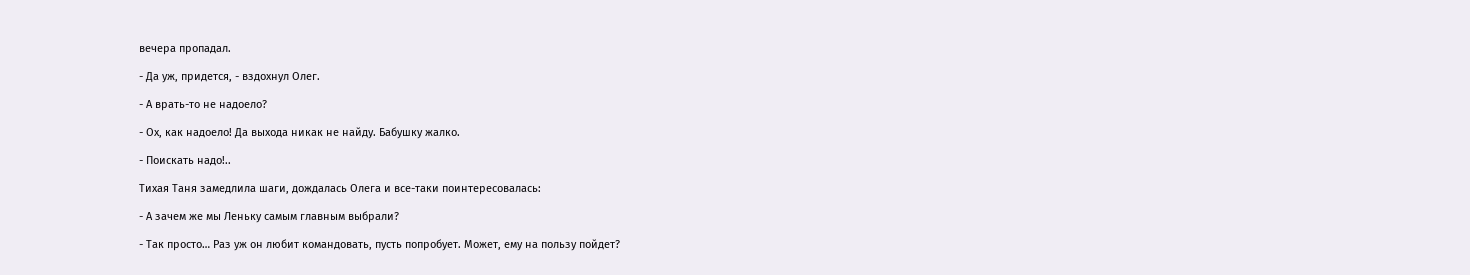вечера пропадал.

- Да уж, придется, - вздохнул Олег.

- А врать-то не надоело?

- Ох, как надоело! Да выхода никак не найду. Бабушку жалко.

- Поискать надо!..

Тихая Таня замедлила шаги, дождалась Олега и все-таки поинтересовалась:

- А зачем же мы Леньку самым главным выбрали?

- Так просто… Раз уж он любит командовать, пусть попробует. Может, ему на пользу пойдет?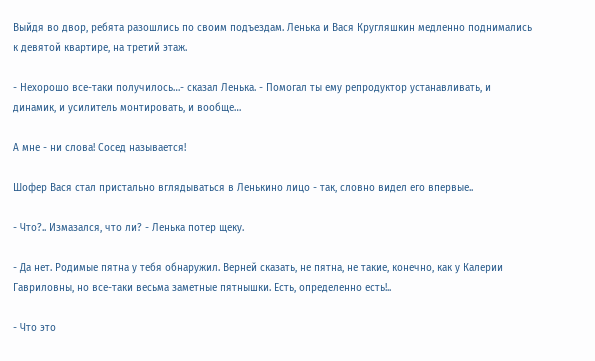Выйдя во двор, ребята разошлись по своим подъездам. Ленька и Вася Кругляшкин медленно поднимались к девятой квартире, на третий этаж.

- Нехорошо все-таки получилось…- сказал Ленька. - Помогал ты ему репродуктор устанавливать, и динамик, и усилитель монтировать, и вообще…

А мне - ни слова! Сосед называется!

Шофер Вася стал пристально вглядываться в Ленькино лицо - так, словно видел его впервые..

- Что?.. Измазался, что ли? - Ленька потер щеку.

- Да нет. Родимые пятна у тебя обнаружил. Верней сказать, не пятна, не такие, конечно, как у Калерии Гавриловны, но все-таки весьма заметные пятнышки. Есть, определенно есть!..

- Что это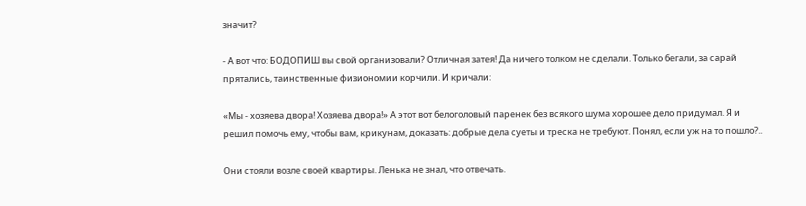значит?

- А вот что: БОДОПИШ вы свой организовали? Отличная затея! Да ничего толком не сделали. Только бегали, за сарай прятались, таинственные физиономии корчили. И кричали:

«Мы - хозяева двора! Хозяева двора!» А этот вот белоголовый паренек без всякого шума хорошее дело придумал. Я и решил помочь ему, чтобы вам, крикунам, доказать: добрые дела суеты и треска не требуют. Понял, если уж на то пошло?..

Они стояли возле своей квартиры. Ленька не знал, что отвечать.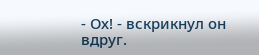- Ох! - вскрикнул он вдруг.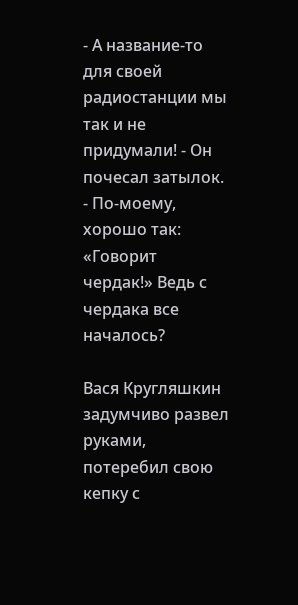- А название-то для своей радиостанции мы так и не придумали! - Он почесал затылок. - По-моему, хорошо так: «Говорит чердак!» Ведь с чердака все началось?

Вася Кругляшкин задумчиво развел руками, потеребил свою кепку с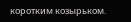коротким козырьком.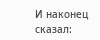И наконец сказал: